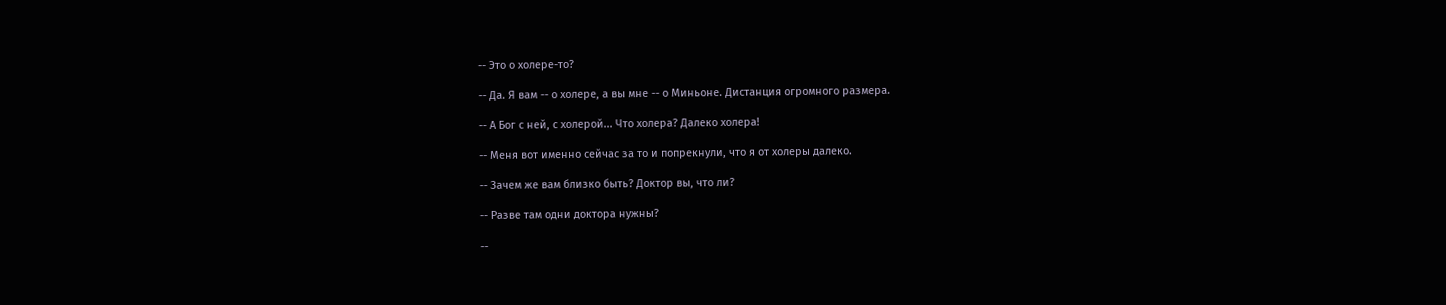-- Это о холере-то?

-- Да. Я вам -- о холере, а вы мне -- о Миньоне. Дистанция огромного размера.

-- А Бог с ней, с холерой... Что холера? Далеко холера!

-- Меня вот именно сейчас за то и попрекнули, что я от холеры далеко.

-- Зачем же вам близко быть? Доктор вы, что ли?

-- Разве там одни доктора нужны?

--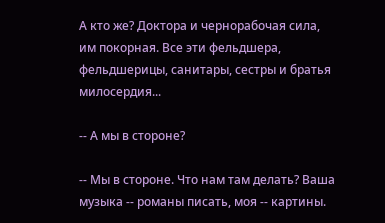А кто же? Доктора и чернорабочая сила, им покорная. Все эти фельдшера, фельдшерицы, санитары, сестры и братья милосердия...

-- А мы в стороне?

-- Мы в стороне. Что нам там делать? Ваша музыка -- романы писать, моя -- картины.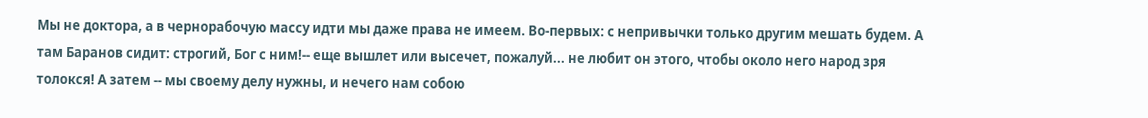Мы не доктора, а в чернорабочую массу идти мы даже права не имеем. Во-первых: с непривычки только другим мешать будем. А там Баранов сидит: строгий, Бог с ним!-- еще вышлет или высечет, пожалуй... не любит он этого, чтобы около него народ зря толокся! А затем -- мы своему делу нужны, и нечего нам собою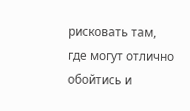рисковать там, где могут отлично обойтись и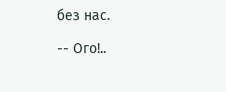без нас.

-- Ого!..